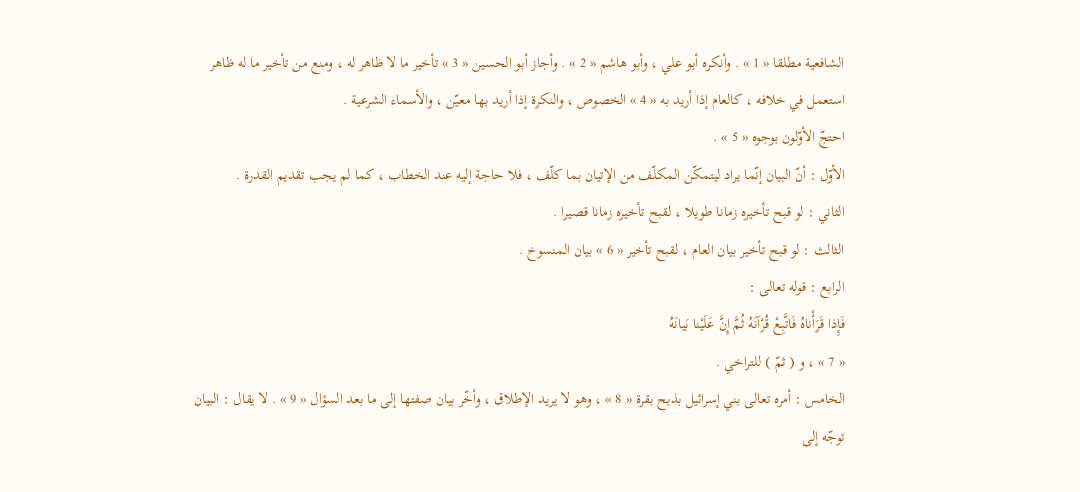الشافعية مطلقا « 1 » . وأنكره أبو علي ، وأبو هاشم « 2 » . وأجاز أبو الحسين « 3 » تأخير ما لا ظاهر له ، ومنع من تأخير ما له ظاهر استعمل في خلافه ، كالعام إذا أريد به « 4 » الخصوص ، والنكرة إذا أريد بها معيّن ، والأسماء الشرعية .
احتجّ الأوّلون بوجوه « 5 » .
الأوّل : أنّ البيان إنّما يراد ليتمكّن المكلّف من الإتيان بما كلّف ، فلا حاجة إليه عند الخطاب ، كما لم يجب تقديم القدرة .
الثاني : لو قبح تأخيره زمانا طويلا ، لقبح تأخيره زمانا قصيرا .
الثالث : لو قبح تأخير بيان العام ، لقبح تأخير « 6 » بيان المنسوخ .
الرابع : قوله تعالى :
فَإِذا قَرَأْناهُ فَاتَّبِعْ قُرْآنَهُ ثُمَّ إِنَّ عَلَيْنا بَيانَهُ
« 7 » ، و ( ثمّ ) للتراخي .
الخامس : أمره تعالى بني إسرائيل بذبح بقرة « 8 » ، وهو لا يريد الإطلاق ، وأخّر بيان صفتها إلى ما بعد السؤال « 9 » . لا يقال : البيان توجّه إلى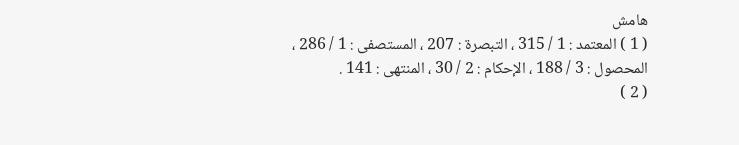هامش
( 1 ) المعتمد : 1 / 315 ، التبصرة : 207 ، المستصفى : 1 / 286 ، المحصول : 3 / 188 ، الإحكام : 2 / 30 ، المنتهى : 141 .
( 2 )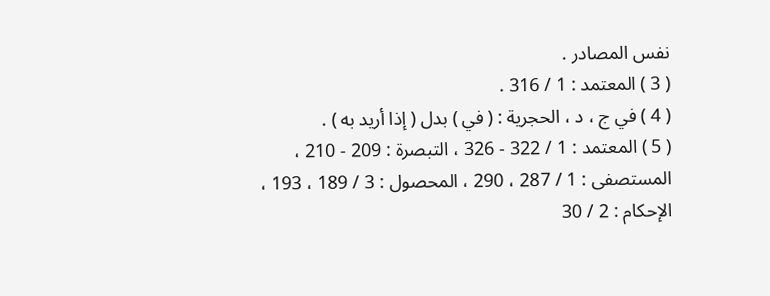نفس المصادر .
( 3 ) المعتمد : 1 / 316 .
( 4 ) في ج ، د ، الحجرية : ( في ) بدل ( إذا أريد به ) .
( 5 ) المعتمد : 1 / 322 - 326 ، التبصرة : 209 - 210 ، المستصفى : 1 / 287 ، 290 ، المحصول : 3 / 189 ، 193 ، الإحكام : 2 / 30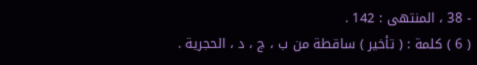- 38 ، المنتهى : 142 .
( 6 ) كلمة : ( تأخير ) ساقطة من ب ، ج ، د ، الحجرية .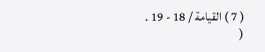( 7 ) القيامة / 18 - 19 .
(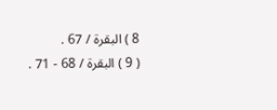8 ) البقرة / 67 .
( 9 ) البقرة / 68 - 71 .